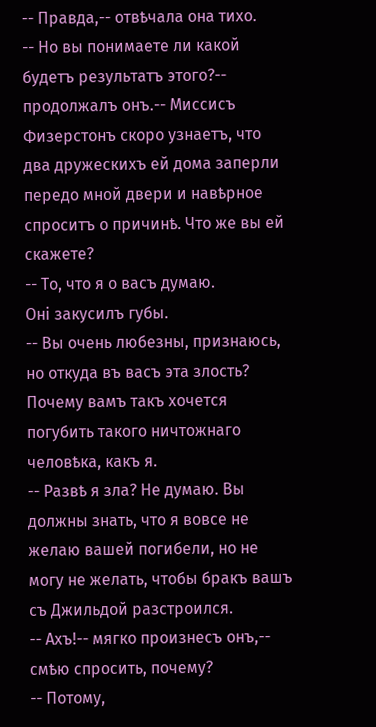-- Правда,-- отвѣчала она тихо.
-- Но вы понимаете ли какой будетъ результатъ этого?-- продолжалъ онъ.-- Миссисъ Физерстонъ скоро узнаетъ, что два дружескихъ ей дома заперли передо мной двери и навѣрное спроситъ о причинѣ. Что же вы ей скажете?
-- То, что я о васъ думаю.
Оні закусилъ губы.
-- Вы очень любезны, признаюсь, но откуда въ васъ эта злость? Почему вамъ такъ хочется погубить такого ничтожнаго человѣка, какъ я.
-- Развѣ я зла? Не думаю. Вы должны знать, что я вовсе не желаю вашей погибели, но не могу не желать, чтобы бракъ вашъ съ Джильдой разстроился.
-- Ахъ!-- мягко произнесъ онъ,-- смѣю спросить, почему?
-- Потому,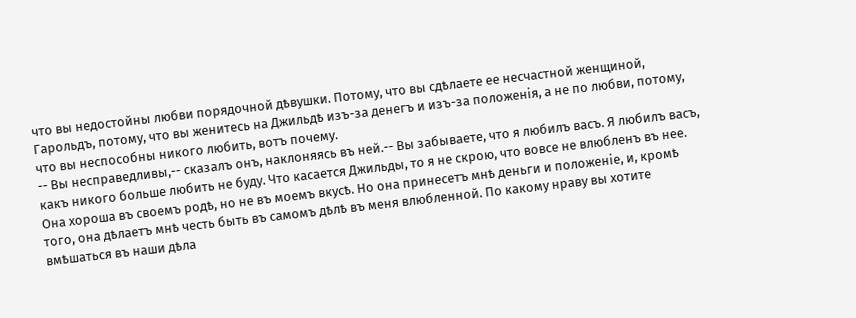что вы недостойны любви порядочной дѣвушки. Потому, что вы сдѣлаете ее несчастной женщиной, Гарольдъ, потому, что вы женитесь на Джильдѣ изъ-за денегъ и изъ-за положенія, а не по любви, потому, что вы неспособны никого любить, вотъ почему.
-- Вы несправедливы,-- сказалъ онъ, наклоняясь въ ней.-- Вы забываете, что я любилъ васъ. Я любилъ васъ, какъ никого больше любить не буду. Что касается Джильды, то я не скрою, что вовсе не влюбленъ въ нее. Она хороша въ своемъ родѣ, но не въ моемъ вкусѣ. Но она принесетъ мнѣ деньги и положеніе, и, кромѣ того, она дѣлаетъ мнѣ честь быть въ самомъ дѣлѣ въ меня влюбленной. По какому нраву вы хотите вмѣшаться въ наши дѣла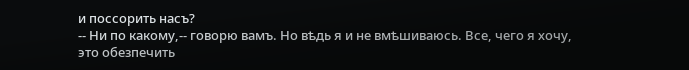и поссорить насъ?
-- Ни по какому,-- говорю вамъ. Но вѣдь я и не вмѣшиваюсь. Все, чего я хочу, это обезпечить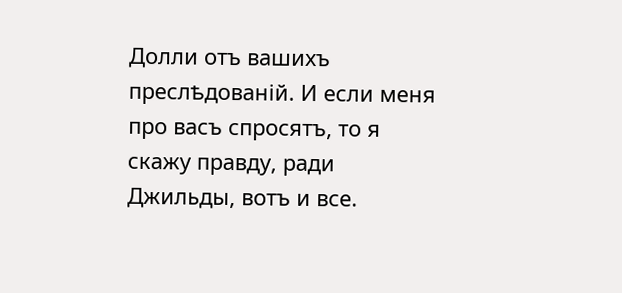Долли отъ вашихъ преслѣдованій. И если меня про васъ спросятъ, то я скажу правду, ради Джильды, вотъ и все.